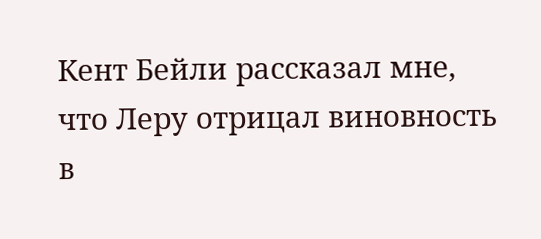Кент Бейли рассказал мне, что Леру отрицал виновность в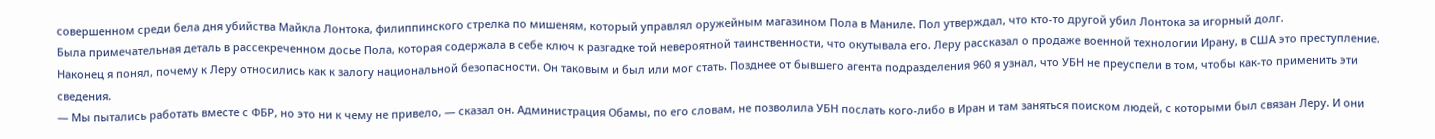совершенном среди бела дня убийства Майкла Лонтока, филиппинского стрелка по мишеням, который управлял оружейным магазином Пола в Маниле. Пол утверждал, что кто-то другой убил Лонтока за игорный долг.
Была примечательная деталь в рассекреченном досье Пола, которая содержала в себе ключ к разгадке той невероятной таинственности, что окутывала его. Леру рассказал о продаже военной технологии Ирану, в США это преступление. Наконец я понял, почему к Леру относились как к залогу национальной безопасности. Он таковым и был или мог стать. Позднее от бывшего агента подразделения 960 я узнал, что УБН не преуспели в том, чтобы как-то применить эти сведения.
— Мы пытались работать вместе с ФБР, но это ни к чему не привело, — сказал он. Администрация Обамы, по его словам, не позволила УБН послать кого-либо в Иран и там заняться поиском людей, с которыми был связан Леру. И они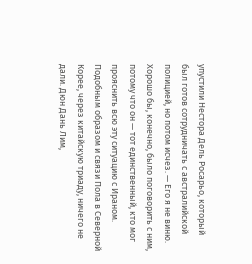упустили Нестора Дель Росарьо, который был готов сотрудничать с австралийской полицией, но потом исчез. — Его я не виню. Хорошо бы, конечно, было поговорить с ним, потому что он — тот единственный, кто мог прояснить всю эту ситуацию с Ираном.
Подобным образом и связи Пола в Северной Корее, через китайскую триаду, ничего не дали. Дюн Дань Лим,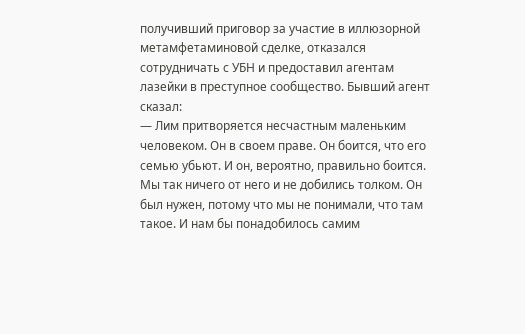получивший приговор за участие в иллюзорной метамфетаминовой сделке, отказался сотрудничать с УБН и предоставил агентам лазейки в преступное сообщество. Бывший агент сказал:
— Лим притворяется несчастным маленьким человеком. Он в своем праве. Он боится, что его семью убьют. И он, вероятно, правильно боится. Мы так ничего от него и не добились толком. Он был нужен, потому что мы не понимали, что там такое. И нам бы понадобилось самим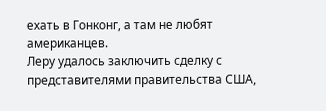ехать в Гонконг, а там не любят американцев.
Леру удалось заключить сделку с представителями правительства США,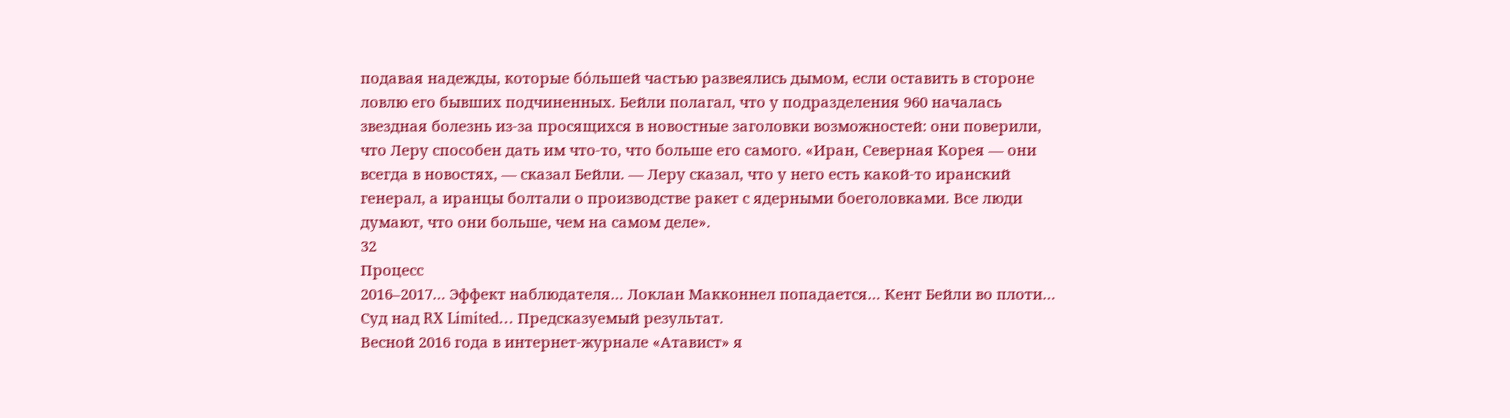подавая надежды, которые бо́льшей частью развеялись дымом, если оставить в стороне ловлю его бывших подчиненных. Бейли полагал, что у подразделения 960 началась звездная болезнь из-за просящихся в новостные заголовки возможностей: они поверили, что Леру способен дать им что-то, что больше его самого. «Иран, Северная Корея — они всегда в новостях, — сказал Бейли. — Леру сказал, что у него есть какой-то иранский генерал, а иранцы болтали о производстве ракет с ядерными боеголовками. Все люди думают, что они больше, чем на самом деле».
32
Процесс
2016–2017… Эффект наблюдателя… Локлан Макконнел попадается… Кент Бейли во плоти… Суд над RX Limited… Предсказуемый результат.
Весной 2016 года в интернет-журнале «Атавист» я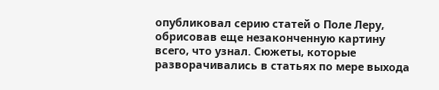опубликовал серию статей о Поле Леру, обрисовав еще незаконченную картину всего, что узнал. Сюжеты, которые разворачивались в статьях по мере выхода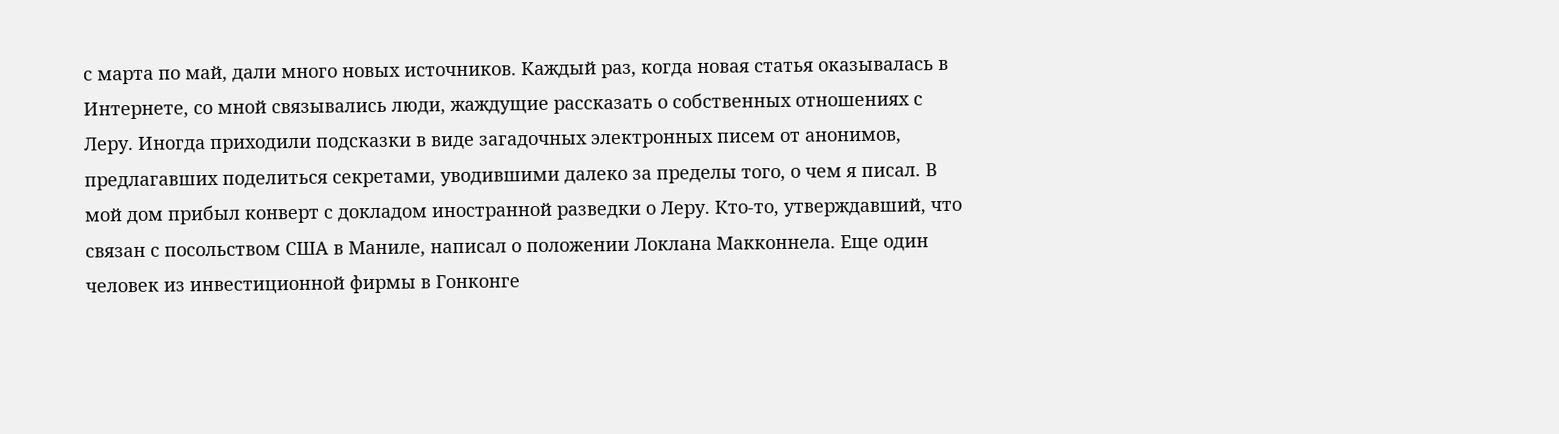с марта по май, дали много новых источников. Каждый раз, когда новая статья оказывалась в Интернете, со мной связывались люди, жаждущие рассказать о собственных отношениях с Леру. Иногда приходили подсказки в виде загадочных электронных писем от анонимов, предлагавших поделиться секретами, уводившими далеко за пределы того, о чем я писал. В мой дом прибыл конверт с докладом иностранной разведки о Леру. Кто-то, утверждавший, что связан с посольством США в Маниле, написал о положении Локлана Макконнела. Еще один человек из инвестиционной фирмы в Гонконге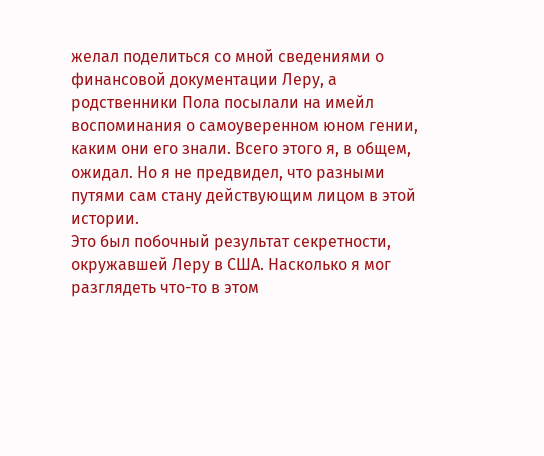желал поделиться со мной сведениями о финансовой документации Леру, а родственники Пола посылали на имейл воспоминания о самоуверенном юном гении, каким они его знали. Всего этого я, в общем, ожидал. Но я не предвидел, что разными путями сам стану действующим лицом в этой истории.
Это был побочный результат секретности, окружавшей Леру в США. Насколько я мог разглядеть что-то в этом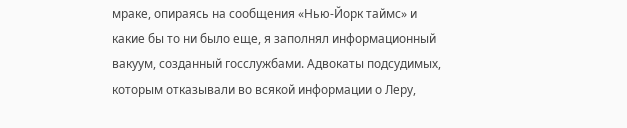мраке, опираясь на сообщения «Нью-Йорк таймс» и какие бы то ни было еще, я заполнял информационный вакуум, созданный госслужбами. Адвокаты подсудимых, которым отказывали во всякой информации о Леру,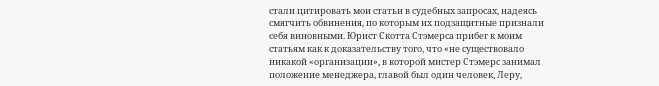стали цитировать мои статьи в судебных запросах, надеясь смягчить обвинения, по которым их подзащитные признали себя виновными. Юрист Скотта Стэмерса прибег к моим статьям как к доказательству того, что «не существовало никакой «организации», в которой мистер Стэмерс занимал положение менеджера, главой был один человек, Леру,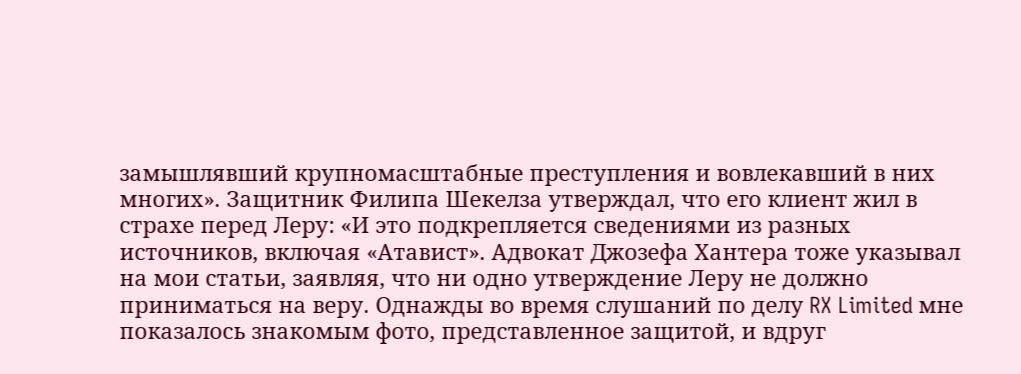замышлявший крупномасштабные преступления и вовлекавший в них многих». Защитник Филипа Шекелза утверждал, что его клиент жил в страхе перед Леру: «И это подкрепляется сведениями из разных источников, включая «Атавист». Адвокат Джозефа Хантера тоже указывал на мои статьи, заявляя, что ни одно утверждение Леру не должно приниматься на веру. Однажды во время слушаний по делу RX Limited мне показалось знакомым фото, представленное защитой, и вдруг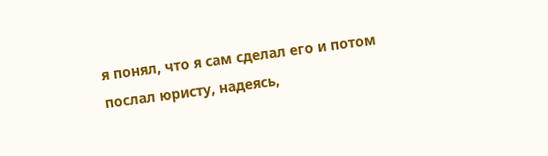я понял, что я сам сделал его и потом послал юристу, надеясь,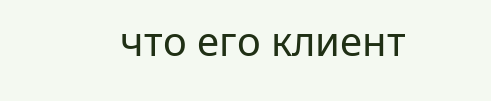что его клиент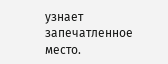узнает запечатленное место.